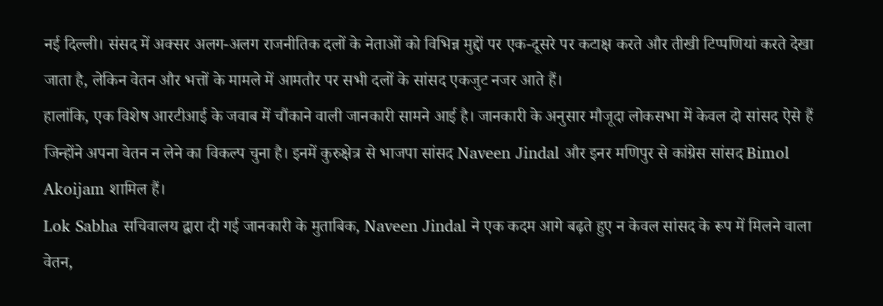नई दिल्ली। संसद में अक्सर अलग-अलग राजनीतिक दलों के नेताओं को विभिन्न मुद्दों पर एक-दूसरे पर कटाक्ष करते और तीखी टिप्पणियां करते देखा जाता है, लेकिन वेतन और भत्तों के मामले में आमतौर पर सभी दलों के सांसद एकजुट नजर आते हैं।
हालांकि, एक विशेष आरटीआई के जवाब में चौंकाने वाली जानकारी सामने आई है। जानकारी के अनुसार मौजूदा लोकसभा में केवल दो सांसद ऐसे हैं जिन्होंने अपना वेतन न लेने का विकल्प चुना है। इनमें कुरुक्षेत्र से भाजपा सांसद Naveen Jindal और इनर मणिपुर से कांग्रेस सांसद Bimol Akoijam शामिल हैं।
Lok Sabha सचिवालय द्वारा दी गई जानकारी के मुताबिक, Naveen Jindal ने एक कदम आगे बढ़ते हुए न केवल सांसद के रूप में मिलने वाला वेतन,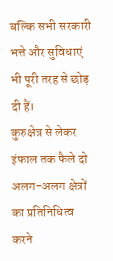बल्कि सभी सरकारी भत्ते और सुविधाएं भी पूरी तरह से छोड़ दी हैं।
कुरुक्षेत्र से लेकर इंफाल तक फैले दो अलग-अलग क्षेत्रों का प्रतिनिधित्व करने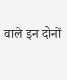वाले इन दोनों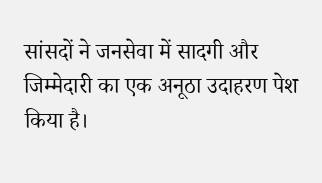सांसदों ने जनसेवा में सादगी और जिम्मेदारी का एक अनूठा उदाहरण पेश किया है।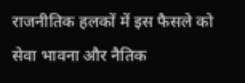राजनीतिक हलकों में इस फैसले को सेवा भावना और नैतिक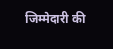जिम्मेदारी की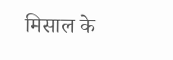मिसाल के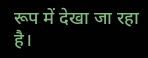रूप में देखा जा रहा है।